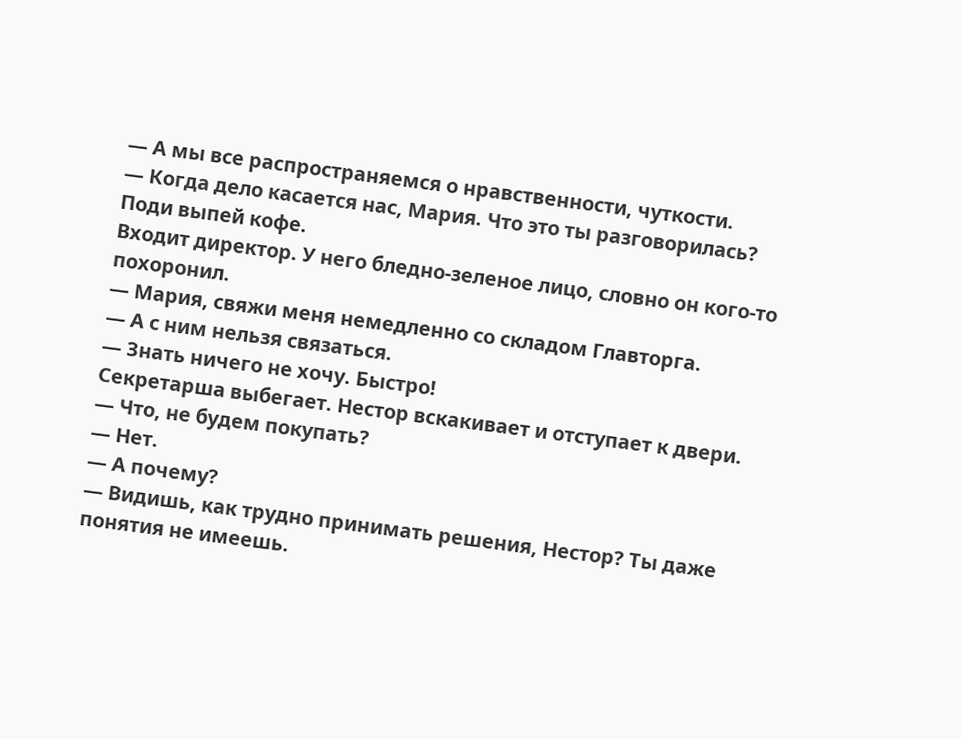— А мы все распространяемся о нравственности, чуткости.
— Когда дело касается нас, Мария. Что это ты разговорилась? Поди выпей кофе.
Входит директор. У него бледно-зеленое лицо, словно он кого-то похоронил.
— Мария, свяжи меня немедленно со складом Главторга.
— А с ним нельзя связаться.
— Знать ничего не хочу. Быстро!
Секретарша выбегает. Нестор вскакивает и отступает к двери.
— Что, не будем покупать?
— Нет.
— А почему?
— Видишь, как трудно принимать решения, Нестор? Ты даже понятия не имеешь.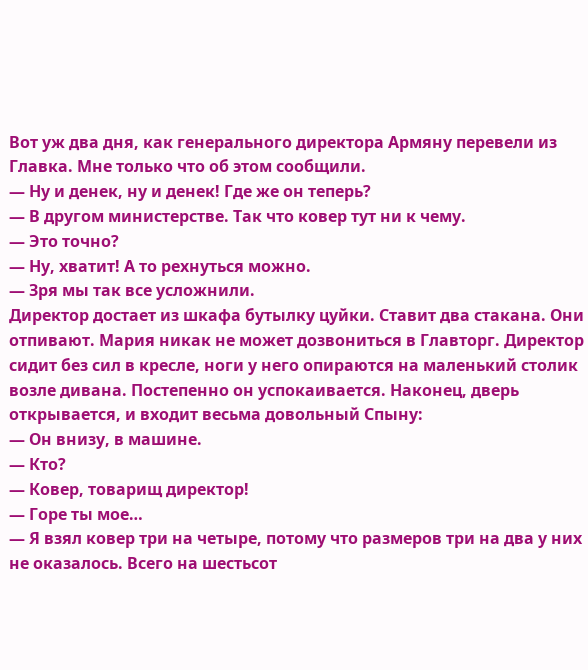Вот уж два дня, как генерального директора Армяну перевели из Главка. Мне только что об этом сообщили.
— Ну и денек, ну и денек! Где же он теперь?
— В другом министерстве. Так что ковер тут ни к чему.
— Это точно?
— Ну, хватит! А то рехнуться можно.
— Зря мы так все усложнили.
Директор достает из шкафа бутылку цуйки. Ставит два стакана. Они отпивают. Мария никак не может дозвониться в Главторг. Директор сидит без сил в кресле, ноги у него опираются на маленький столик возле дивана. Постепенно он успокаивается. Наконец, дверь открывается, и входит весьма довольный Спыну:
— Он внизу, в машине.
— Кто?
— Ковер, товарищ директор!
— Горе ты мое…
— Я взял ковер три на четыре, потому что размеров три на два у них не оказалось. Всего на шестьсот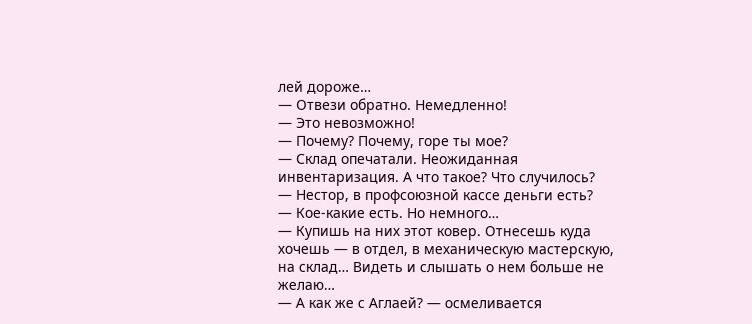лей дороже…
— Отвези обратно. Немедленно!
— Это невозможно!
— Почему? Почему, горе ты мое?
— Склад опечатали. Неожиданная инвентаризация. А что такое? Что случилось?
— Нестор, в профсоюзной кассе деньги есть?
— Кое-какие есть. Но немного…
— Купишь на них этот ковер. Отнесешь куда хочешь — в отдел, в механическую мастерскую, на склад… Видеть и слышать о нем больше не желаю…
— А как же с Аглаей? — осмеливается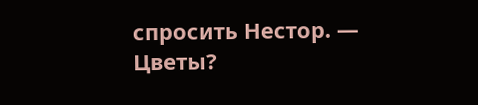спросить Нестор. — Цветы?